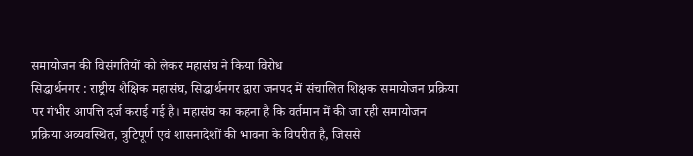समायोजन की विसंगतियों को लेकर महासंघ ने किया विरोध
सिद्धार्थनगर : राष्ट्रीय शैक्षिक महासंघ, सिद्धार्थनगर द्वारा जनपद में संचालित शिक्षक समायोजन प्रक्रिया पर गंभीर आपत्ति दर्ज कराई गई है। महासंघ का कहना है कि वर्तमान में की जा रही समायोजन प्रक्रिया अव्यवस्थित, त्रुटिपूर्ण एवं शासनादेशों की भावना के विपरीत है, जिससे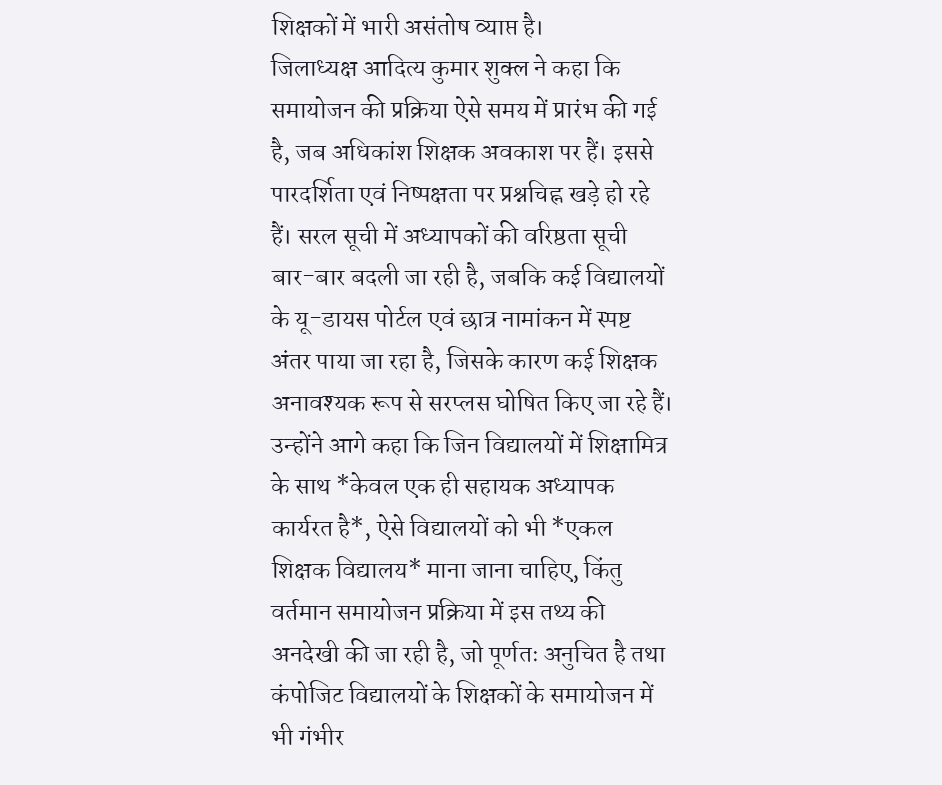शिक्षकों में भारी असंतोष व्याप्त है।
जिलाध्यक्ष आदित्य कुमार शुक्ल ने कहा कि समायोजन की प्रक्रिया ऐसे समय में प्रारंभ की गई है, जब अधिकांश शिक्षक अवकाश पर हैं। इससे पारदर्शिता एवं निष्पक्षता पर प्रश्नचिह्न खड़े हो रहे हैं। सरल सूची में अध्यापकों की वरिष्ठता सूची बार-बार बदली जा रही है, जबकि कई विद्यालयों के यू-डायस पोर्टल एवं छात्र नामांकन में स्पष्ट अंतर पाया जा रहा है, जिसके कारण कई शिक्षक अनावश्यक रूप से सरप्लस घोषित किए जा रहे हैं।
उन्होंने आगे कहा कि जिन विद्यालयों में शिक्षामित्र के साथ *केवल एक ही सहायक अध्यापक कार्यरत है*, ऐसे विद्यालयों को भी *एकल शिक्षक विद्यालय* माना जाना चाहिए, किंतु वर्तमान समायोजन प्रक्रिया में इस तथ्य की अनदेखी की जा रही है, जो पूर्णतः अनुचित है तथा कंपोजिट विद्यालयों के शिक्षकों के समायोजन में भी गंभीर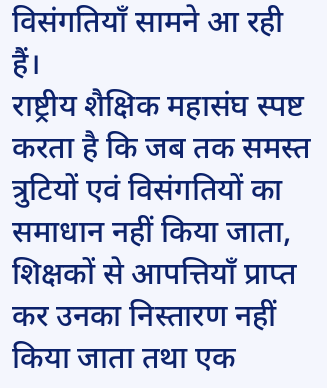विसंगतियाँ सामने आ रही हैं।
राष्ट्रीय शैक्षिक महासंघ स्पष्ट करता है कि जब तक समस्त त्रुटियों एवं विसंगतियों का समाधान नहीं किया जाता, शिक्षकों से आपत्तियाँ प्राप्त कर उनका निस्तारण नहीं किया जाता तथा एक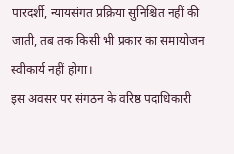पारदर्शी, न्यायसंगत प्रक्रिया सुनिश्चित नहीं की जाती, तब तक किसी भी प्रकार का समायोजन स्वीकार्य नहीं होगा।
इस अवसर पर संगठन के वरिष्ठ पदाधिकारी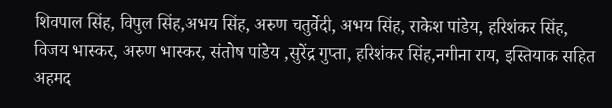शिवपाल सिंह, विपुल सिंह,अभय सिंह, अरुण चतुर्वेदी, अभय सिंह, राकेश पांडेय, हरिशंकर सिंह, विजय भास्कर, अरुण भास्कर, संतोष पांडेय ,सुरेंद्र गुप्ता, हरिशंकर सिंह,नगीना राय, इस्तियाक सहित अहमद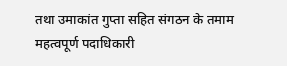तथा उमाकांत गुप्ता सहित संगठन के तमाम महत्वपूर्ण पदाधिकारी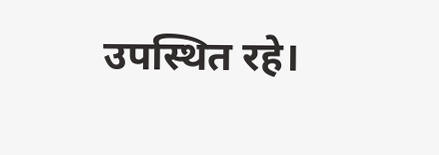उपस्थित रहे।